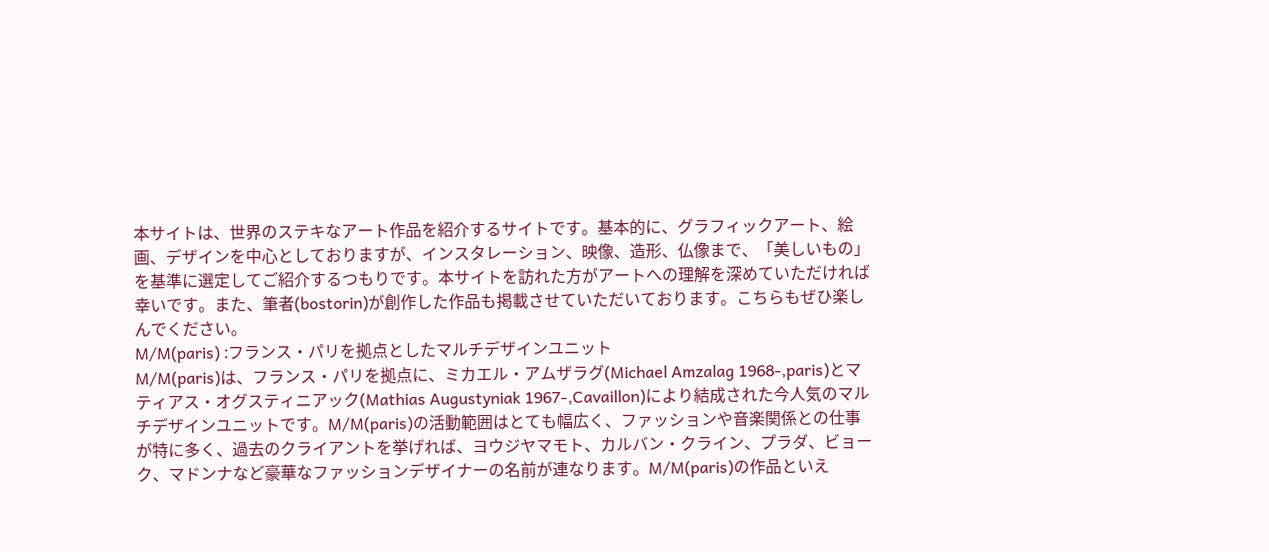本サイトは、世界のステキなアート作品を紹介するサイトです。基本的に、グラフィックアート、絵画、デザインを中心としておりますが、インスタレーション、映像、造形、仏像まで、「美しいもの」を基準に選定してご紹介するつもりです。本サイトを訪れた方がアートへの理解を深めていただければ幸いです。また、筆者(bostorin)が創作した作品も掲載させていただいております。こちらもぜひ楽しんでください。
M/M(paris) :フランス・パリを拠点としたマルチデザインユニット
M/M(paris)は、フランス・パリを拠点に、ミカエル・アムザラグ(Michael Amzalag 1968-,paris)とマティアス・オグスティニアック(Mathias Augustyniak 1967-,Cavaillon)により結成された今人気のマルチデザインユニットです。M/M(paris)の活動範囲はとても幅広く、ファッションや音楽関係との仕事が特に多く、過去のクライアントを挙げれば、ヨウジヤマモト、カルバン・クライン、プラダ、ビョーク、マドンナなど豪華なファッションデザイナーの名前が連なります。M/M(paris)の作品といえ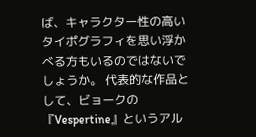ば、キャラクター性の高いタイポグラフィを思い浮かべる方もいるのではないでしょうか。 代表的な作品として、ビョークの『Vespertine』というアル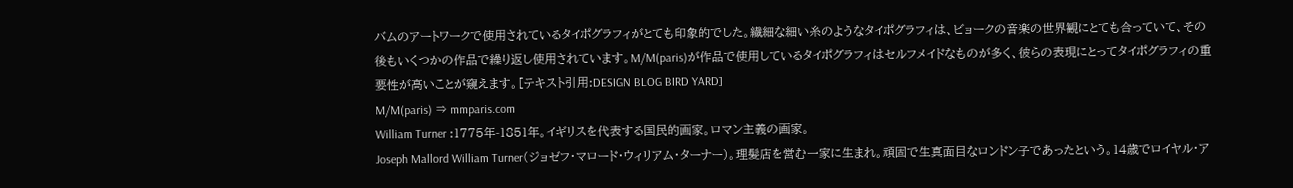バムのアートワークで使用されているタイポグラフィがとても印象的でした。繊細な細い糸のようなタイポグラフィは、ビョークの音楽の世界観にとても合っていて、その後もいくつかの作品で繰り返し使用されています。M/M(paris)が作品で使用しているタイポグラフィはセルフメイドなものが多く、彼らの表現にとってタイポグラフィの重要性が高いことが窺えます。[テキスト引用:DESIGN BLOG BIRD YARD]
M/M(paris) ⇒ mmparis.com
William Turner :1775年-1851年。イギリスを代表する国民的画家。ロマン主義の画家。
Joseph Mallord William Turner(ジョゼフ・マロード・ウィリアム・ターナー)。理髪店を営む一家に生まれ。頑固で生真面目なロンドン子であったという。14歳でロイヤル・ア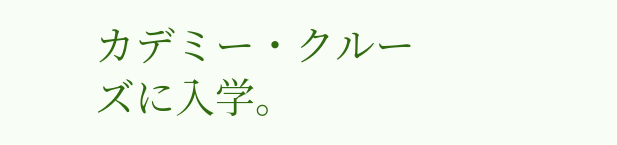カデミー・クルーズに入学。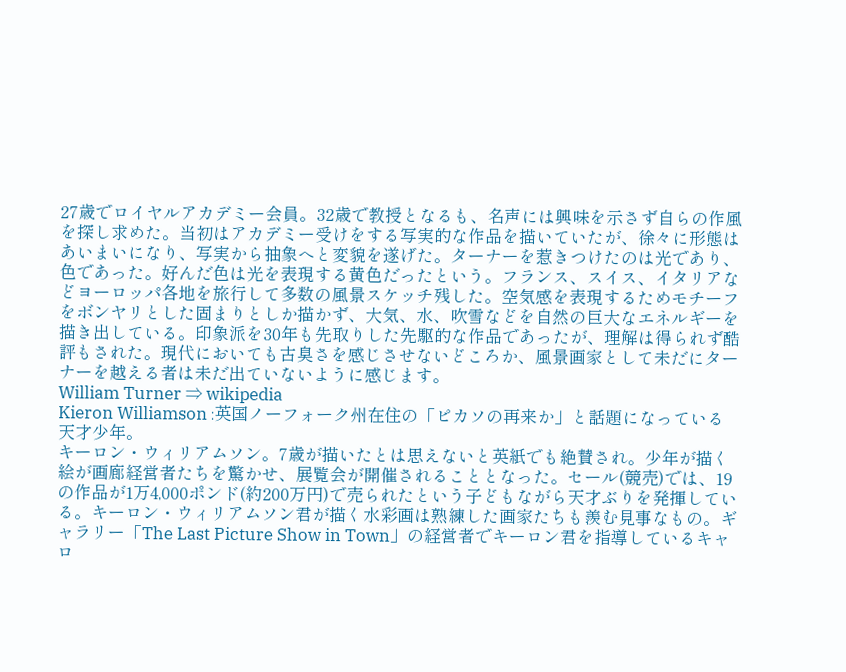27歳でロイヤルアカデミー会員。32歳で教授となるも、名声には興味を示さず自らの作風を探し求めた。当初はアカデミー受けをする写実的な作品を描いていたが、徐々に形態はあいまいになり、写実から抽象へと変貌を遂げた。ターナーを惹きつけたのは光であり、色であった。好んだ色は光を表現する黄色だったという。フランス、スイス、イタリアなどヨーロッパ各地を旅行して多数の風景スケッチ残した。空気感を表現するためモチーフをボンヤリとした固まりとしか描かず、大気、水、吹雪などを自然の巨大なエネルギーを描き出している。印象派を30年も先取りした先駆的な作品であったが、理解は得られず酷評もされた。現代においても古臭さを感じさせないどころか、風景画家として未だにターナーを越える者は未だ出ていないように感じます。
William Turner ⇒ wikipedia
Kieron Williamson :英国ノーフォーク州在住の「ピカソの再来か」と話題になっている天才少年。
キーロン・ウィリアムソン。7歳が描いたとは思えないと英紙でも絶賛され。少年が描く絵が画廊経営者たちを驚かせ、展覧会が開催されることとなった。セール(競売)では、19の作品が1万4,000ポンド(約200万円)で売られたという子どもながら天才ぶりを発揮している。キーロン・ウィリアムソン君が描く水彩画は熟練した画家たちも羨む見事なもの。ギャラリー「The Last Picture Show in Town」の経営者でキーロン君を指導しているキャロ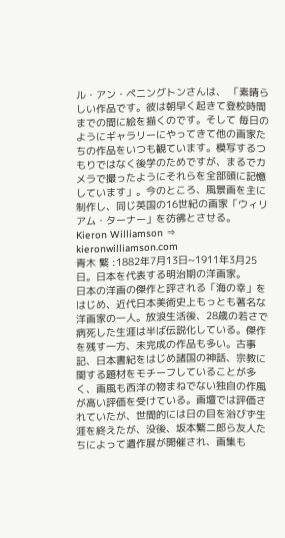ル・アン・ペニングトンさんは、 「素晴らしい作品です。彼は朝早く起きて登校時間までの間に絵を描くのです。そして 毎日のようにギャラリーにやってきて他の画家たちの作品をいつも観ています。模写するつもりではなく後学のためですが、まるでカメラで撮ったようにそれらを全部頭に記憶しています」。今のところ、風景画を主に制作し、同じ英国の16世紀の画家「ウィリアム・ターナー」を彷彿とさせる。
Kieron Williamson ⇒ kieronwilliamson.com
青木 繁 :1882年7月13日~1911年3月25日。日本を代表する明治期の洋画家。
日本の洋画の傑作と評される「海の幸」をはじめ、近代日本美術史上もっとも著名な洋画家の一人。放浪生活後、28歳の若さで病死した生涯は半ば伝説化している。傑作を残す一方、未完成の作品も多い。古事記、日本書紀をはじめ諸国の神話、宗教に関する題材をモチーフしていることが多く、画風も西洋の物まねでない独自の作風が高い評価を受けている。画壇では評価されていたが、世間的には日の目を浴びず生涯を終えたが、没後、坂本繁二郎ら友人たちによって遺作展が開催され、画集も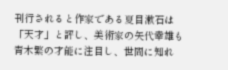刊行されると作家である夏目漱石は「天才」と評し、美術家の矢代幸雄も青木繁の才能に注目し、世間に知れ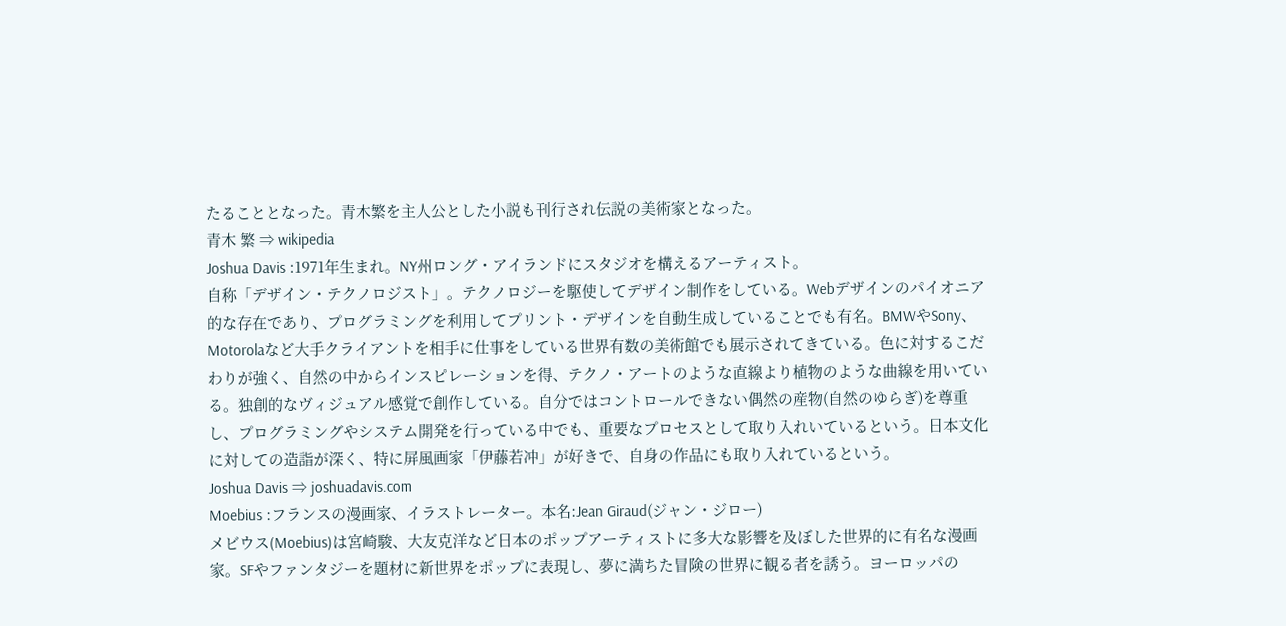たることとなった。青木繁を主人公とした小説も刊行され伝説の美術家となった。
青木 繁 ⇒ wikipedia
Joshua Davis :1971年生まれ。NY州ロング・アイランドにスタジオを構えるアーティスト。
自称「デザイン・テクノロジスト」。テクノロジーを駆使してデザイン制作をしている。Webデザインのパイオニア的な存在であり、プログラミングを利用してプリント・デザインを自動生成していることでも有名。BMWやSony、Motorolaなど大手クライアントを相手に仕事をしている世界有数の美術館でも展示されてきている。色に対するこだわりが強く、自然の中からインスピレーションを得、テクノ・アートのような直線より植物のような曲線を用いている。独創的なヴィジュアル感覚で創作している。自分ではコントロールできない偶然の産物(自然のゆらぎ)を尊重し、プログラミングやシステム開発を行っている中でも、重要なプロセスとして取り入れいているという。日本文化に対しての造詣が深く、特に屏風画家「伊藤若冲」が好きで、自身の作品にも取り入れているという。
Joshua Davis ⇒ joshuadavis.com
Moebius :フランスの漫画家、イラストレーター。本名:Jean Giraud(ジャン・ジロー)
メビウス(Moebius)は宮崎駿、大友克洋など日本のポップアーティストに多大な影響を及ぼした世界的に有名な漫画家。SFやファンタジーを題材に新世界をポップに表現し、夢に満ちた冒険の世界に観る者を誘う。ヨーロッパの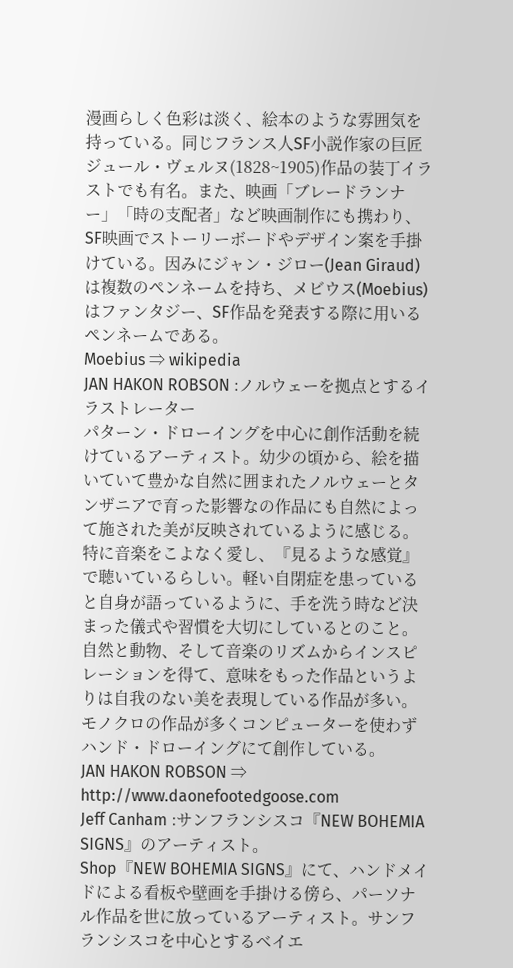漫画らしく色彩は淡く、絵本のような雰囲気を持っている。同じフランス人SF小説作家の巨匠ジュール・ヴェルヌ(1828~1905)作品の装丁イラストでも有名。また、映画「ブレードランナー」「時の支配者」など映画制作にも携わり、SF映画でストーリーボードやデザイン案を手掛けている。因みにジャン・ジロー(Jean Giraud)は複数のペンネームを持ち、メビウス(Moebius)はファンタジー、SF作品を発表する際に用いるペンネームである。
Moebius ⇒ wikipedia
JAN HAKON ROBSON :ノルウェーを拠点とするイラストレーター
パターン・ドローイングを中心に創作活動を続けているアーティスト。幼少の頃から、絵を描いていて豊かな自然に囲まれたノルウェーとタンザニアで育った影響なの作品にも自然によって施された美が反映されているように感じる。特に音楽をこよなく愛し、『見るような感覚』で聴いているらしい。軽い自閉症を患っていると自身が語っているように、手を洗う時など決まった儀式や習慣を大切にしているとのこと。自然と動物、そして音楽のリズムからインスピレーションを得て、意味をもった作品というよりは自我のない美を表現している作品が多い。モノクロの作品が多くコンピューターを使わずハンド・ドローイングにて創作している。
JAN HAKON ROBSON ⇒ http://www.daonefootedgoose.com
Jeff Canham :サンフランシスコ『NEW BOHEMIA SIGNS』のアーティスト。
Shop『NEW BOHEMIA SIGNS』にて、ハンドメイドによる看板や壁画を手掛ける傍ら、パーソナル作品を世に放っているアーティスト。サンフランシスコを中心とするベイエ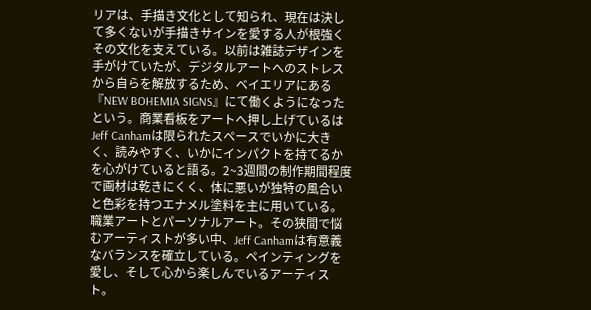リアは、手描き文化として知られ、現在は決して多くないが手描きサインを愛する人が根強くその文化を支えている。以前は雑誌デザインを手がけていたが、デジタルアートへのストレスから自らを解放するため、ベイエリアにある『NEW BOHEMIA SIGNS』にて働くようになったという。商業看板をアートへ押し上げているはJeff Canhamは限られたスペースでいかに大きく、読みやすく、いかにインパクトを持てるかを心がけていると語る。2~3週間の制作期間程度で画材は乾きにくく、体に悪いが独特の風合いと色彩を持つエナメル塗料を主に用いている。職業アートとパーソナルアート。その狭間で悩むアーティストが多い中、Jeff Canhamは有意義なバランスを確立している。ペインティングを愛し、そして心から楽しんでいるアーティスト。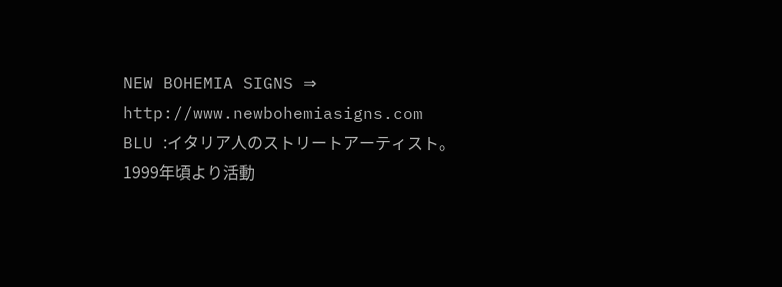NEW BOHEMIA SIGNS ⇒ http://www.newbohemiasigns.com
BLU :イタリア人のストリートアーティスト。
1999年頃より活動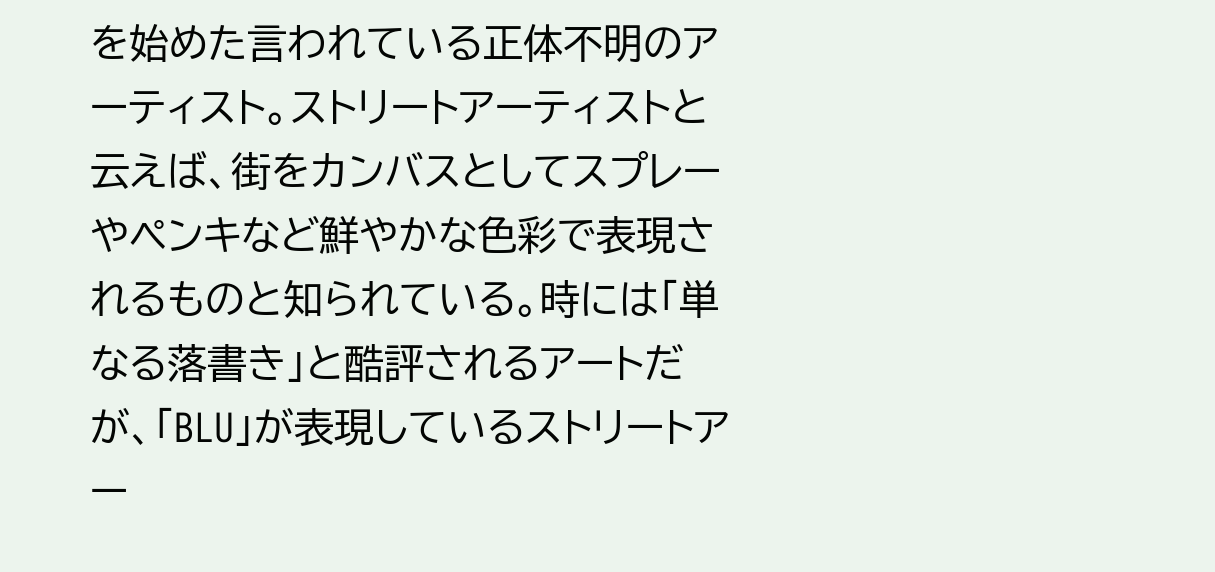を始めた言われている正体不明のアーティスト。ストリートアーティストと云えば、街をカンバスとしてスプレーやペンキなど鮮やかな色彩で表現されるものと知られている。時には「単なる落書き」と酷評されるアートだが、「BLU」が表現しているストリートアー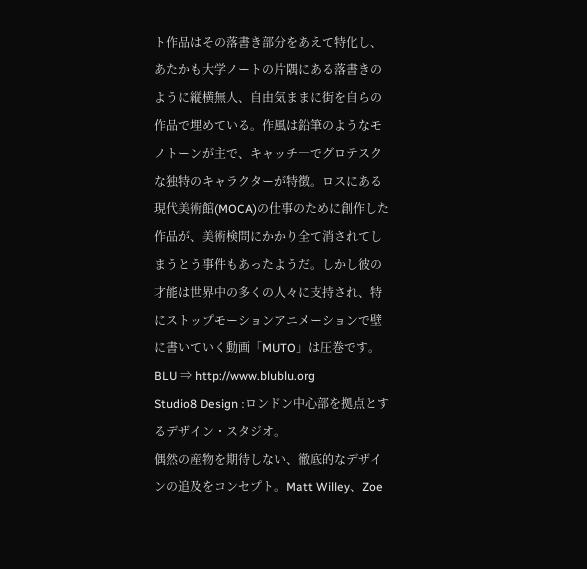ト作品はその落書き部分をあえて特化し、あたかも大学ノートの片隅にある落書きのように縦横無人、自由気ままに街を自らの作品で埋めている。作風は鉛筆のようなモノトーンが主で、キャッチ―でグロテスクな独特のキャラクターが特徴。ロスにある現代美術館(MOCA)の仕事のために創作した作品が、美術検問にかかり全て消されてしまうとう事件もあったようだ。しかし彼の才能は世界中の多くの人々に支持され、特にストップモーションアニメーションで壁に書いていく動画「MUTO」は圧巻です。
BLU ⇒ http://www.blublu.org
Studio8 Design :ロンドン中心部を拠点とするデザイン・スタジオ。
偶然の産物を期待しない、徹底的なデザインの追及をコンセプト。Matt Willey、Zoe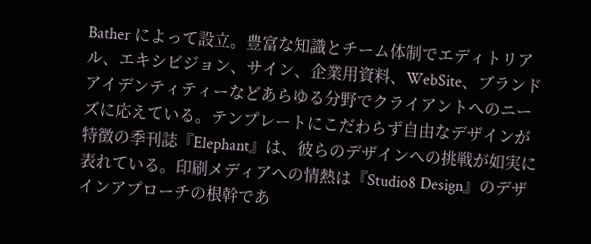Bather によって設立。豊富な知識とチーム体制でエディトリアル、エキシビジョン、サイン、企業用資料、WebSite、ブランドアイデンティティーなどあらゆる分野でクライアントへのニーズに応えている。テンプレートにこだわらず自由なデザインが特徴の季刊誌『Elephant』は、彼らのデザインへの挑戦が如実に表れている。印刷メディアへの情熱は『Studio8 Design』のデザインアプローチの根幹であ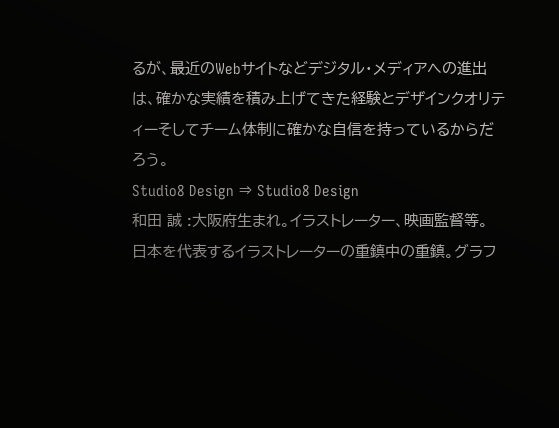るが、最近のWebサイトなどデジタル・メディアへの進出は、確かな実績を積み上げてきた経験とデザインクオリティーそしてチーム体制に確かな自信を持っているからだろう。
Studio8 Design ⇒ Studio8 Design
和田 誠 :大阪府生まれ。イラストレーター、映画監督等。
日本を代表するイラストレーターの重鎮中の重鎮。グラフ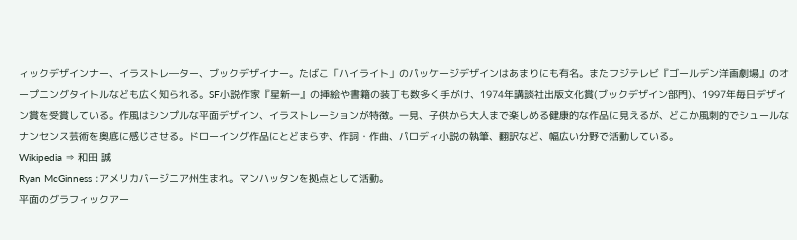ィックデザインナー、イラストレ―ター、ブックデザイナー。たばこ「ハイライト」のパッケージデザインはあまりにも有名。またフジテレビ『ゴールデン洋画劇場』のオープニングタイトルなども広く知られる。SF小説作家『星新一』の挿絵や書籍の装丁も数多く手がけ、1974年講談社出版文化賞(ブックデザイン部門)、1997年毎日デザイン賞を受賞している。作風はシンプルな平面デザイン、イラストレーションが特徴。一見、子供から大人まで楽しめる健康的な作品に見えるが、どこか風刺的でシュールなナンセンス芸術を奥底に感じさせる。ドローイング作品にとどまらず、作詞・作曲、パロディ小説の執筆、翻訳など、幅広い分野で活動している。
Wikipedia ⇒ 和田 誠
Ryan McGinness :アメリカバージニア州生まれ。マンハッタンを拠点として活動。
平面のグラフィックアー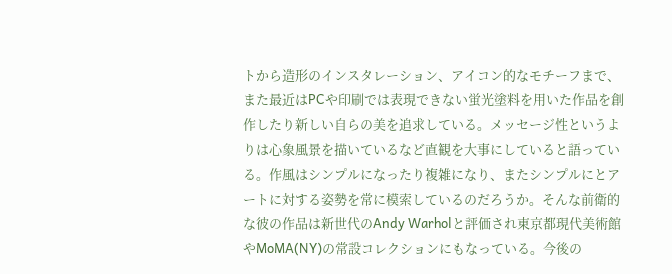トから造形のインスタレーション、アイコン的なモチーフまで、また最近はPCや印刷では表現できない蛍光塗料を用いた作品を創作したり新しい自らの美を追求している。メッセージ性というよりは心象風景を描いているなど直観を大事にしていると語っている。作風はシンプルになったり複雑になり、またシンプルにとアートに対する姿勢を常に模索しているのだろうか。そんな前衛的な彼の作品は新世代のAndy Warholと評価され東京都現代美術館やMoMA(NY)の常設コレクションにもなっている。今後の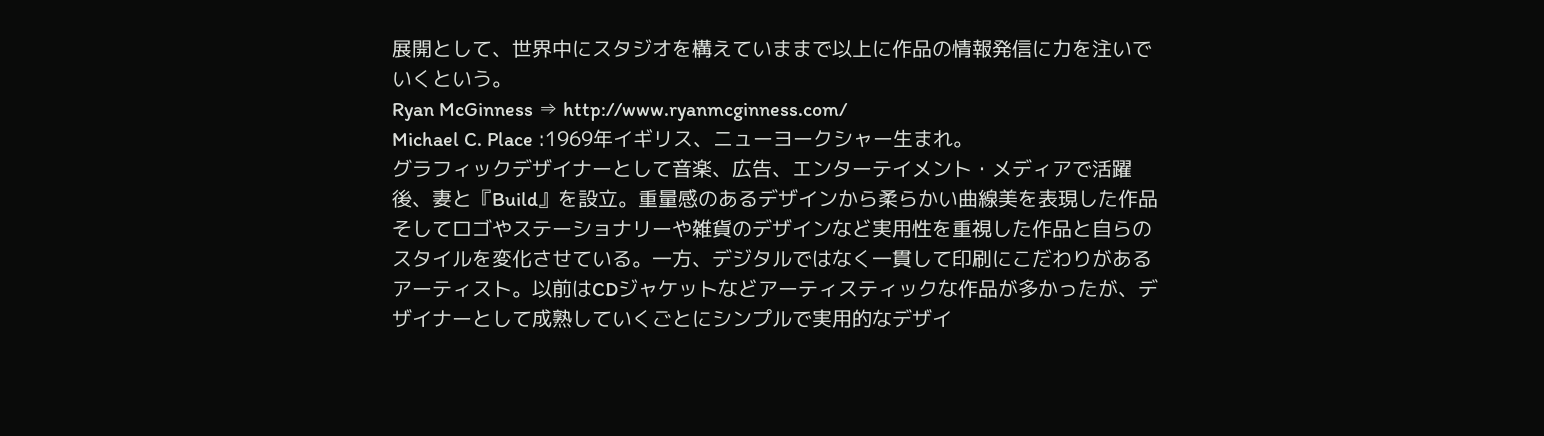展開として、世界中にスタジオを構えていままで以上に作品の情報発信に力を注いでいくという。
Ryan McGinness ⇒ http://www.ryanmcginness.com/
Michael C. Place :1969年イギリス、ニューヨークシャー生まれ。
グラフィックデザイナーとして音楽、広告、エンターテイメント・メディアで活躍後、妻と『Build』を設立。重量感のあるデザインから柔らかい曲線美を表現した作品そしてロゴやステーショナリーや雑貨のデザインなど実用性を重視した作品と自らのスタイルを変化させている。一方、デジタルではなく一貫して印刷にこだわりがあるアーティスト。以前はCDジャケットなどアーティスティックな作品が多かったが、デザイナーとして成熟していくごとにシンプルで実用的なデザイ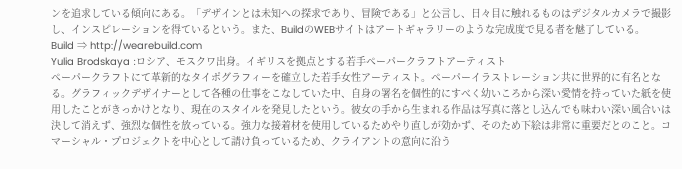ンを追求している傾向にある。「デザインとは未知への探求であり、冒険である」と公言し、日々目に触れるものはデジタルカメラで撮影し、インスピレーションを得ているという。また、BuildのWEBサイトはアートギャラリーのような完成度で見る者を魅了している。
Build ⇒ http://wearebuild.com
Yulia Brodskaya :ロシア、モスクワ出身。イギリスを拠点とする若手ペーパークラフトアーティスト
ペーパークラフトにて革新的なタイポグラフィーを確立した若手女性アーティスト。ペーパーイラストレーション共に世界的に有名となる。グラフィックデザイナーとして各種の仕事をこなしていた中、自身の署名を個性的にすべく幼いころから深い愛情を持っていた紙を使用したことがきっかけとなり、現在のスタイルを発見したという。彼女の手から生まれる作品は写真に落とし込んでも味わい深い風合いは決して消えず、強烈な個性を放っている。強力な接着材を使用しているためやり直しが効かず、そのため下絵は非常に重要だとのこと。コマーシャル・プロジェクトを中心として請け負っているため、クライアントの意向に沿う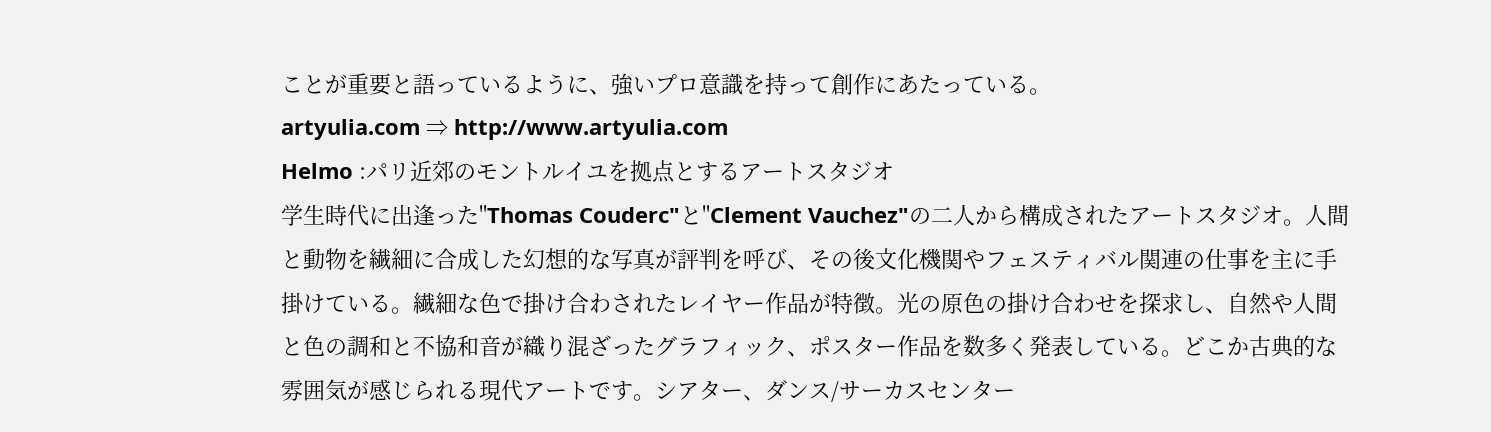ことが重要と語っているように、強いプロ意識を持って創作にあたっている。
artyulia.com ⇒ http://www.artyulia.com
Helmo :パリ近郊のモントルイユを拠点とするアートスタジオ
学生時代に出逢った"Thomas Couderc"と"Clement Vauchez"の二人から構成されたアートスタジオ。人間と動物を繊細に合成した幻想的な写真が評判を呼び、その後文化機関やフェスティバル関連の仕事を主に手掛けている。繊細な色で掛け合わされたレイヤー作品が特徴。光の原色の掛け合わせを探求し、自然や人間と色の調和と不協和音が織り混ざったグラフィック、ポスター作品を数多く発表している。どこか古典的な雰囲気が感じられる現代アートです。シアター、ダンス/サーカスセンター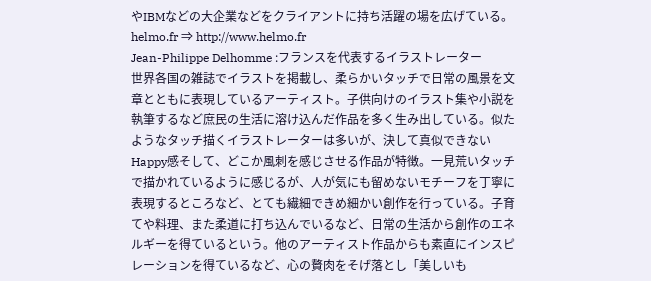やIBMなどの大企業などをクライアントに持ち活躍の場を広げている。
helmo.fr ⇒ http://www.helmo.fr
Jean-Philippe Delhomme :フランスを代表するイラストレーター
世界各国の雑誌でイラストを掲載し、柔らかいタッチで日常の風景を文章とともに表現しているアーティスト。子供向けのイラスト集や小説を執筆するなど庶民の生活に溶け込んだ作品を多く生み出している。似たようなタッチ描くイラストレーターは多いが、決して真似できないHappy感そして、どこか風刺を感じさせる作品が特徴。一見荒いタッチで描かれているように感じるが、人が気にも留めないモチーフを丁寧に表現するところなど、とても繊細できめ細かい創作を行っている。子育てや料理、また柔道に打ち込んでいるなど、日常の生活から創作のエネルギーを得ているという。他のアーティスト作品からも素直にインスピレーションを得ているなど、心の贅肉をそげ落とし「美しいも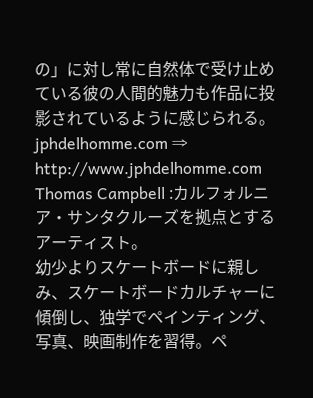の」に対し常に自然体で受け止めている彼の人間的魅力も作品に投影されているように感じられる。
jphdelhomme.com ⇒ http://www.jphdelhomme.com
Thomas Campbell :カルフォルニア・サンタクルーズを拠点とするアーティスト。
幼少よりスケートボードに親しみ、スケートボードカルチャーに傾倒し、独学でペインティング、写真、映画制作を習得。ペ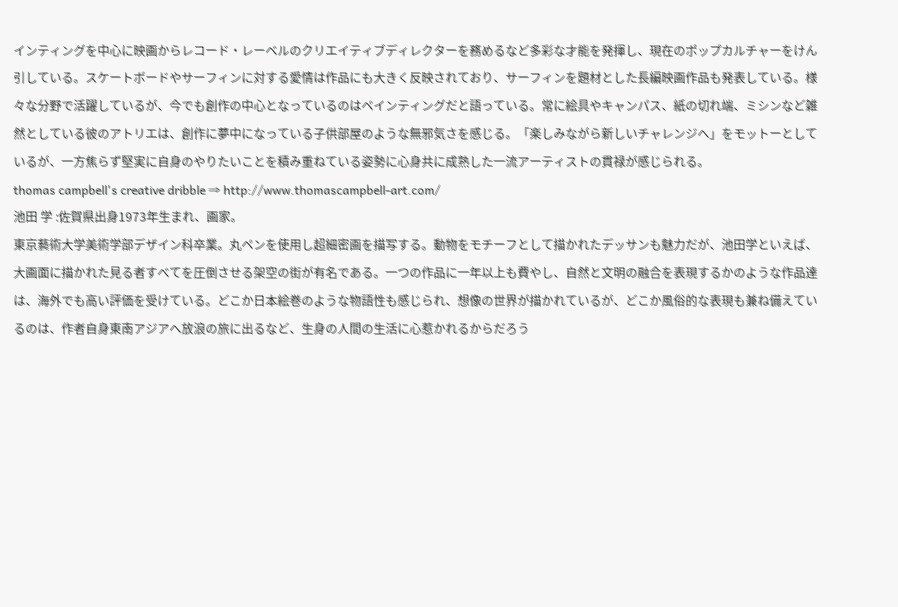インティングを中心に映画からレコード・レーベルのクリエイティブディレクターを務めるなど多彩な才能を発揮し、現在のポップカルチャーをけん引している。スケートボードやサーフィンに対する愛情は作品にも大きく反映されており、サーフィンを題材とした長編映画作品も発表している。様々な分野で活躍しているが、今でも創作の中心となっているのはペインティングだと語っている。常に絵具やキャンパス、紙の切れ端、ミシンなど雑然としている彼のアトリエは、創作に夢中になっている子供部屋のような無邪気さを感じる。「楽しみながら新しいチャレンジへ」をモットーとしているが、一方焦らず堅実に自身のやりたいことを積み重ねている姿勢に心身共に成熟した一流アーティストの貫禄が感じられる。
thomas campbell's creative dribble ⇒ http://www.thomascampbell-art.com/
池田 学 :佐賀県出身1973年生まれ、画家。
東京藝術大学美術学部デザイン科卒業。丸ペンを使用し超細密画を描写する。動物をモチーフとして描かれたデッサンも魅力だが、池田学といえば、大画面に描かれた見る者すべてを圧倒させる架空の街が有名である。一つの作品に一年以上も費やし、自然と文明の融合を表現するかのような作品達は、海外でも高い評価を受けている。どこか日本絵巻のような物語性も感じられ、想像の世界が描かれているが、どこか風俗的な表現も兼ね備えているのは、作者自身東南アジアへ放浪の旅に出るなど、生身の人間の生活に心惹かれるからだろう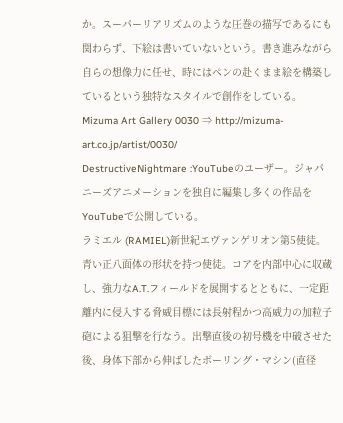か。スーパーリアリズムのような圧巻の描写であるにも関わらず、下絵は書いていないという。書き進みながら自らの想像力に任せ、時にはペンの赴くまま絵を構築しているという独特なスタイルで創作をしている。
Mizuma Art Gallery 0030 ⇒ http://mizuma-art.co.jp/artist/0030/
DestructiveNightmare :YouTubeのユーザー。ジャパニーズアニメーションを独自に編集し多くの作品をYouTubeで公開している。
ラミエル (RAMIEL)新世紀エヴァンゲリオン第5使徒。青い正八面体の形状を持つ使徒。コアを内部中心に収蔵し、強力なA.T.フィールドを展開するとともに、一定距離内に侵入する脅威目標には長射程かつ高威力の加粒子砲による狙撃を行なう。出撃直後の初号機を中破させた後、身体下部から伸ばしたボーリング・マシン(直径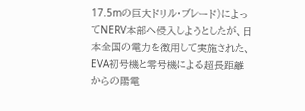17.5mの巨大ドリル・ブレード)によってNERV本部へ侵入しようとしたが、日本全国の電力を徴用して実施された、EVA初号機と零号機による超長距離からの陽電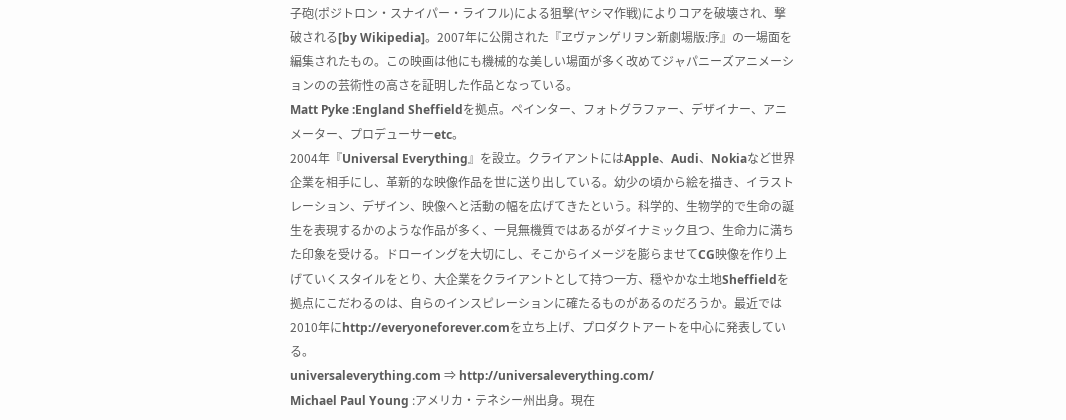子砲(ポジトロン・スナイパー・ライフル)による狙撃(ヤシマ作戦)によりコアを破壊され、撃破される[by Wikipedia]。2007年に公開された『ヱヴァンゲリヲン新劇場版:序』の一場面を編集されたもの。この映画は他にも機械的な美しい場面が多く改めてジャパニーズアニメーションのの芸術性の高さを証明した作品となっている。
Matt Pyke :England Sheffieldを拠点。ペインター、フォトグラファー、デザイナー、アニメーター、プロデューサーetc。
2004年『Universal Everything』を設立。クライアントにはApple、Audi、Nokiaなど世界企業を相手にし、革新的な映像作品を世に送り出している。幼少の頃から絵を描き、イラストレーション、デザイン、映像へと活動の幅を広げてきたという。科学的、生物学的で生命の誕生を表現するかのような作品が多く、一見無機質ではあるがダイナミック且つ、生命力に満ちた印象を受ける。ドローイングを大切にし、そこからイメージを膨らませてCG映像を作り上げていくスタイルをとり、大企業をクライアントとして持つ一方、穏やかな土地Sheffieldを拠点にこだわるのは、自らのインスピレーションに確たるものがあるのだろうか。最近では2010年にhttp://everyoneforever.comを立ち上げ、プロダクトアートを中心に発表している。
universaleverything.com ⇒ http://universaleverything.com/
Michael Paul Young :アメリカ・テネシー州出身。現在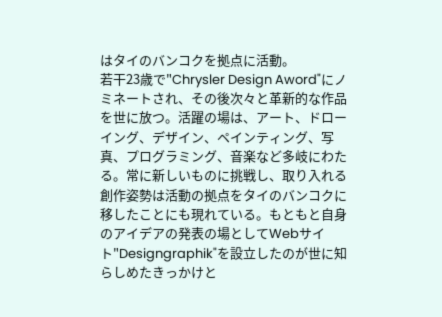はタイのバンコクを拠点に活動。
若干23歳で"Chrysler Design Aword"にノミネートされ、その後次々と革新的な作品を世に放つ。活躍の場は、アート、ドローイング、デザイン、ペインティング、写真、プログラミング、音楽など多岐にわたる。常に新しいものに挑戦し、取り入れる創作姿勢は活動の拠点をタイのバンコクに移したことにも現れている。もともと自身のアイデアの発表の場としてWebサイト"Designgraphik"を設立したのが世に知らしめたきっかけと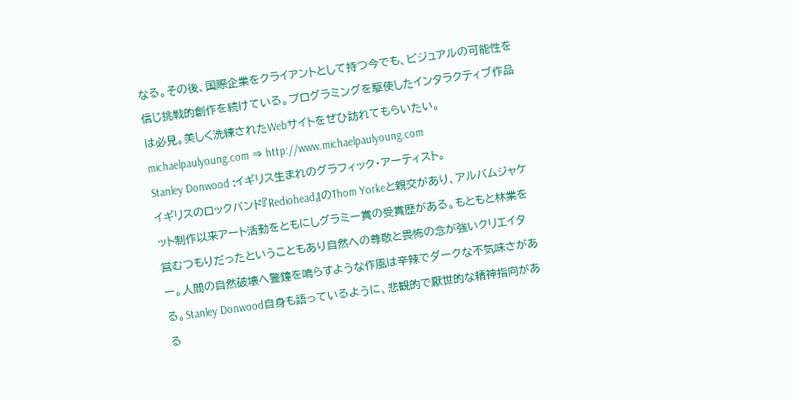なる。その後、国際企業をクライアントとして持つ今でも、ビジュアルの可能性を信じ挑戦的創作を続けている。プログラミングを駆使したインタラクティブ作品は必見。美しく洗練されたWebサイトをぜひ訪れてもらいたい。
michaelpaulyoung.com ⇒ http://www.michaelpaulyoung.com
Stanley Donwood :イギリス生まれのグラフィック・アーティスト。
イギリスのロックバンド『Rediohead』のThom Yorkeと親交があり、アルバムジャケット制作以来アート活動をともにしグラミー賞の受賞歴がある。もともと林業を営むつもりだったということもあり自然への尊敬と畏怖の念が強いクリエイター。人間の自然破壊へ警鐘を鳴らすような作風は辛辣でダークな不気味さがある。Stanley Donwood自身も語っているように、悲観的で厭世的な精神指向がある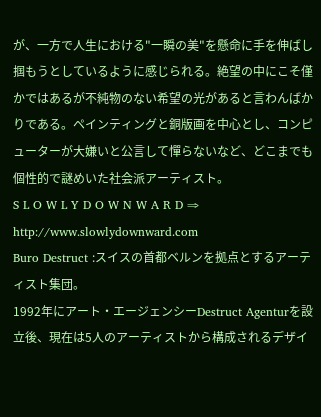が、一方で人生における"一瞬の美"を懸命に手を伸ばし掴もうとしているように感じられる。絶望の中にこそ僅かではあるが不純物のない希望の光があると言わんばかりである。ペインティングと銅版画を中心とし、コンピューターが大嫌いと公言して憚らないなど、どこまでも個性的で謎めいた社会派アーティスト。
S L O W L Y D O W N W A R D ⇒ http://www.slowlydownward.com
Buro Destruct :スイスの首都ベルンを拠点とするアーティスト集団。
1992年にアート・エージェンシーDestruct Agenturを設立後、現在は5人のアーティストから構成されるデザイ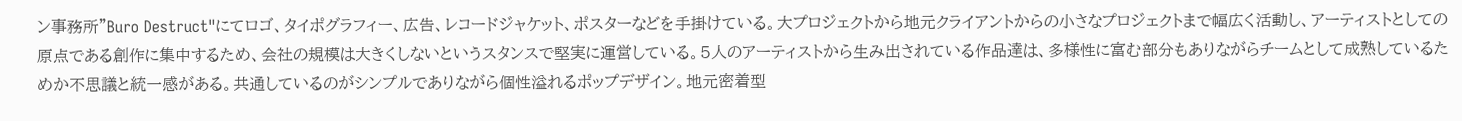ン事務所"Buro Destruct"にてロゴ、タイポグラフィー、広告、レコードジャケット、ポスターなどを手掛けている。大プロジェクトから地元クライアントからの小さなプロジェクトまで幅広く活動し、アーティストとしての原点である創作に集中するため、会社の規模は大きくしないというスタンスで堅実に運営している。5人のアーティストから生み出されている作品達は、多様性に富む部分もありながらチームとして成熟しているためか不思議と統一感がある。共通しているのがシンプルでありながら個性溢れるポップデザイン。地元密着型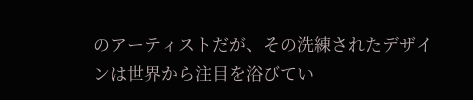のアーティストだが、その洗練されたデザインは世界から注目を浴びてい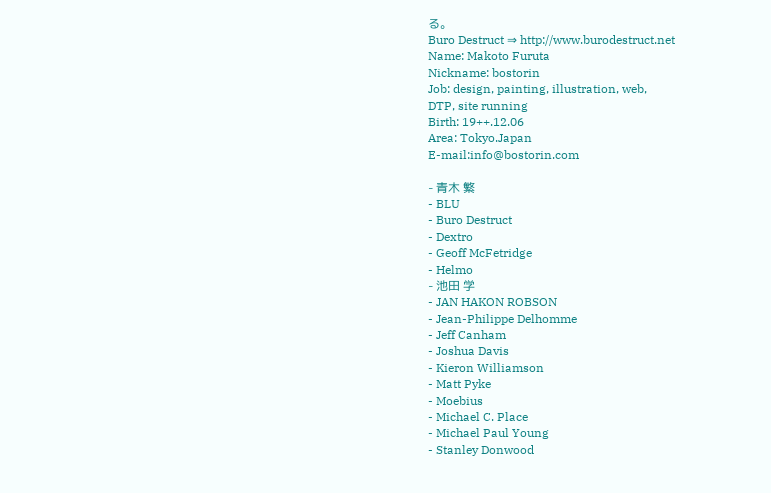る。
Buro Destruct ⇒ http://www.burodestruct.net
Name: Makoto Furuta
Nickname: bostorin
Job: design, painting, illustration, web,
DTP, site running
Birth: 19++.12.06
Area: Tokyo.Japan
E-mail:info@bostorin.com

- 青木 繁
- BLU
- Buro Destruct
- Dextro
- Geoff McFetridge
- Helmo
- 池田 学
- JAN HAKON ROBSON
- Jean-Philippe Delhomme
- Jeff Canham
- Joshua Davis
- Kieron Williamson
- Matt Pyke
- Moebius
- Michael C. Place
- Michael Paul Young
- Stanley Donwood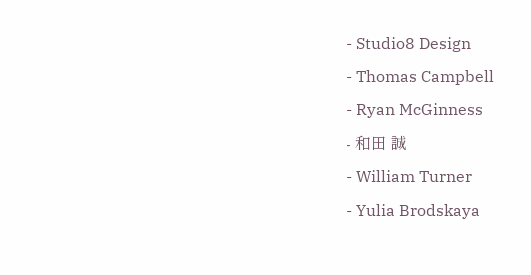- Studio8 Design
- Thomas Campbell
- Ryan McGinness
- 和田 誠
- William Turner
- Yulia Brodskaya